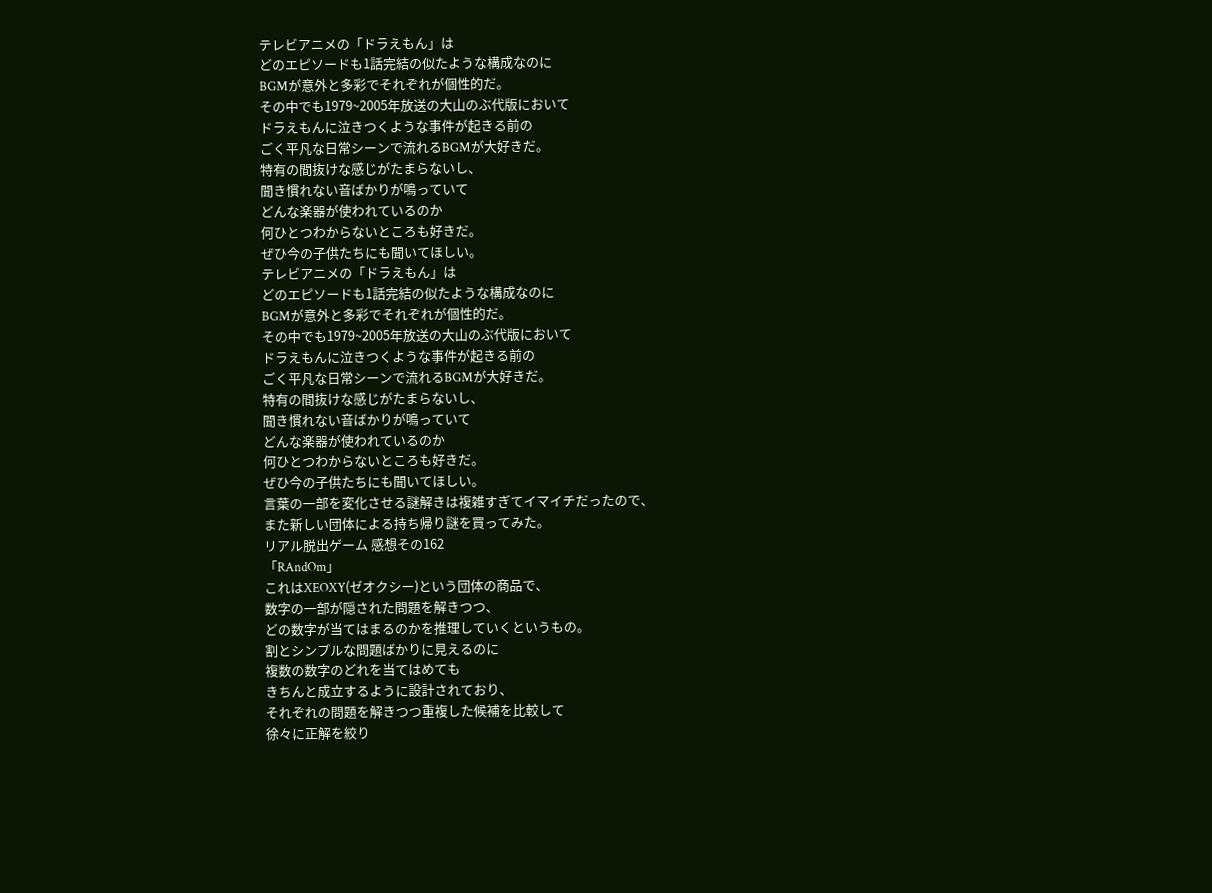テレビアニメの「ドラえもん」は
どのエピソードも1話完結の似たような構成なのに
BGMが意外と多彩でそれぞれが個性的だ。
その中でも1979~2005年放送の大山のぶ代版において
ドラえもんに泣きつくような事件が起きる前の
ごく平凡な日常シーンで流れるBGMが大好きだ。
特有の間抜けな感じがたまらないし、
聞き慣れない音ばかりが鳴っていて
どんな楽器が使われているのか
何ひとつわからないところも好きだ。
ぜひ今の子供たちにも聞いてほしい。
テレビアニメの「ドラえもん」は
どのエピソードも1話完結の似たような構成なのに
BGMが意外と多彩でそれぞれが個性的だ。
その中でも1979~2005年放送の大山のぶ代版において
ドラえもんに泣きつくような事件が起きる前の
ごく平凡な日常シーンで流れるBGMが大好きだ。
特有の間抜けな感じがたまらないし、
聞き慣れない音ばかりが鳴っていて
どんな楽器が使われているのか
何ひとつわからないところも好きだ。
ぜひ今の子供たちにも聞いてほしい。
言葉の一部を変化させる謎解きは複雑すぎてイマイチだったので、
また新しい団体による持ち帰り謎を買ってみた。
リアル脱出ゲーム 感想その162
「RAndOm」
これはXEOXY(ゼオクシー)という団体の商品で、
数字の一部が隠された問題を解きつつ、
どの数字が当てはまるのかを推理していくというもの。
割とシンプルな問題ばかりに見えるのに
複数の数字のどれを当てはめても
きちんと成立するように設計されており、
それぞれの問題を解きつつ重複した候補を比較して
徐々に正解を絞り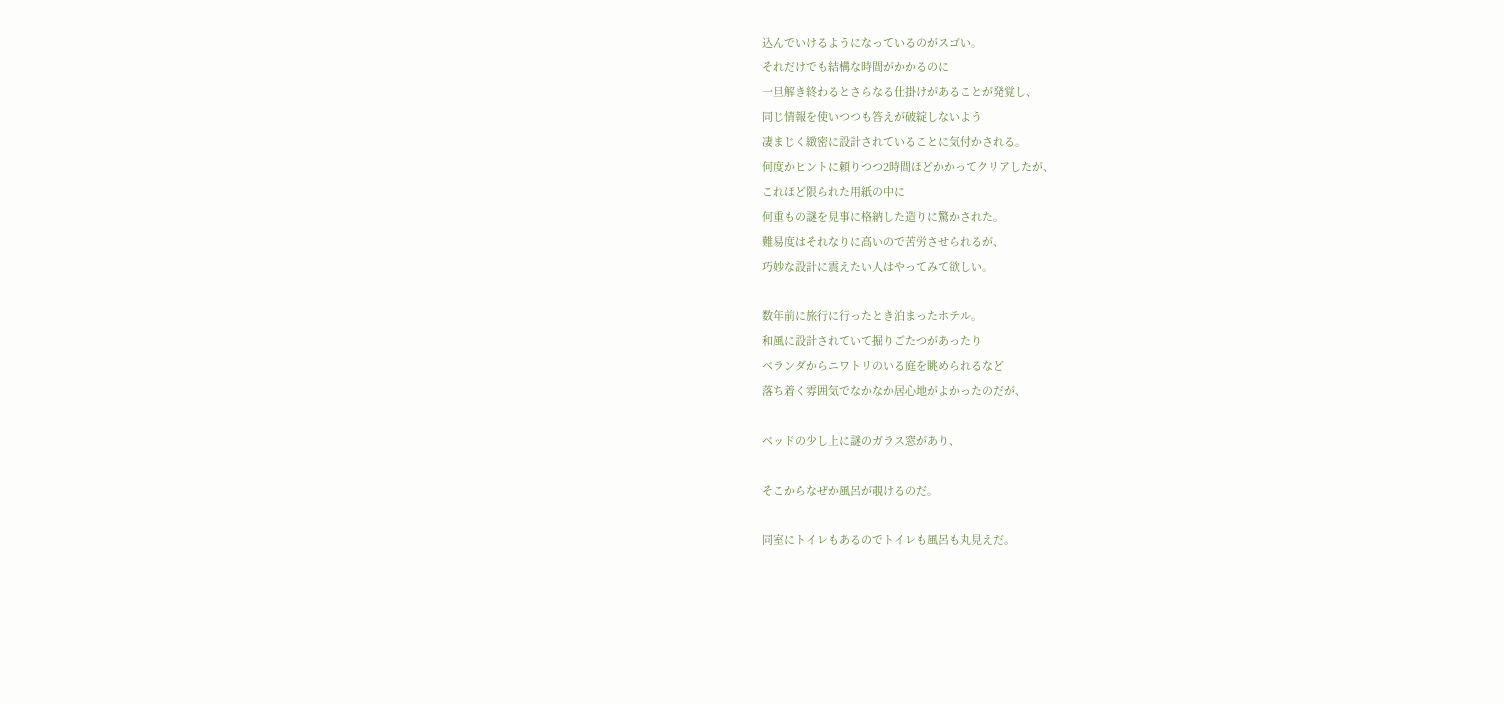込んでいけるようになっているのがスゴい。
それだけでも結構な時間がかかるのに
一旦解き終わるとさらなる仕掛けがあることが発覚し、
同じ情報を使いつつも答えが破綻しないよう
凄まじく緻密に設計されていることに気付かされる。
何度かヒントに頼りつつ2時間ほどかかってクリアしたが、
これほど限られた用紙の中に
何重もの謎を見事に格納した造りに驚かされた。
難易度はそれなりに高いので苦労させられるが、
巧妙な設計に震えたい人はやってみて欲しい。

数年前に旅行に行ったとき泊まったホテル。
和風に設計されていて掘りごたつがあったり
ベランダからニワトリのいる庭を眺められるなど
落ち着く雰囲気でなかなか居心地がよかったのだが、

ベッドの少し上に謎のガラス窓があり、

そこからなぜか風呂が覗けるのだ。

同室にトイレもあるのでトイレも風呂も丸見えだ。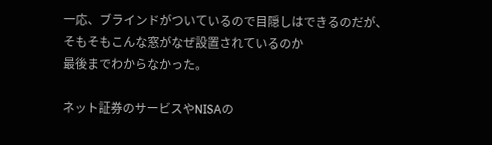一応、ブラインドがついているので目隠しはできるのだが、
そもそもこんな窓がなぜ設置されているのか
最後までわからなかった。

ネット証券のサービスやNISAの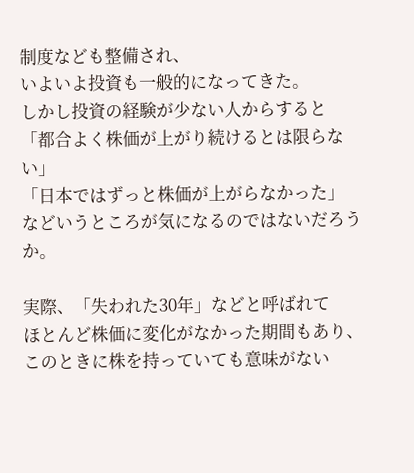制度なども整備され、
いよいよ投資も一般的になってきた。
しかし投資の経験が少ない人からすると
「都合よく株価が上がり続けるとは限らない」
「日本ではずっと株価が上がらなかった」
などいうところが気になるのではないだろうか。

実際、「失われた30年」などと呼ばれて
ほとんど株価に変化がなかった期間もあり、
このときに株を持っていても意味がない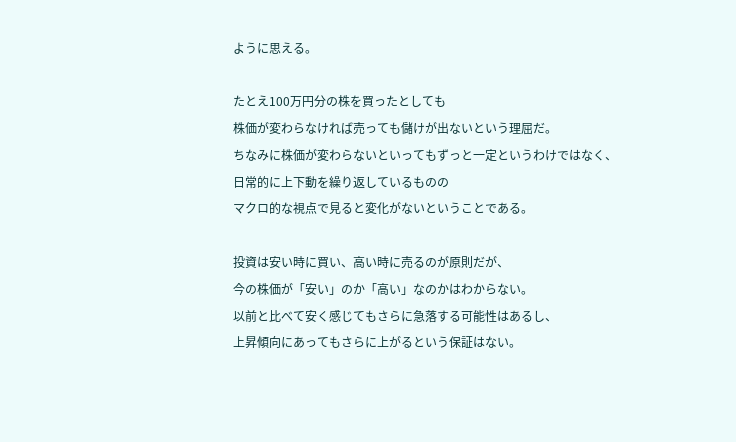ように思える。

たとえ100万円分の株を買ったとしても
株価が変わらなければ売っても儲けが出ないという理屈だ。
ちなみに株価が変わらないといってもずっと一定というわけではなく、
日常的に上下動を繰り返しているものの
マクロ的な視点で見ると変化がないということである。

投資は安い時に買い、高い時に売るのが原則だが、
今の株価が「安い」のか「高い」なのかはわからない。
以前と比べて安く感じてもさらに急落する可能性はあるし、
上昇傾向にあってもさらに上がるという保証はない。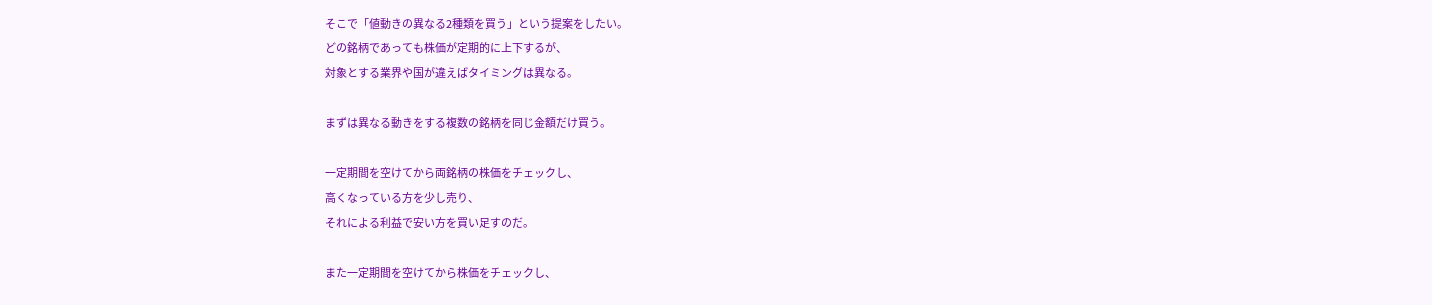そこで「値動きの異なる2種類を買う」という提案をしたい。
どの銘柄であっても株価が定期的に上下するが、
対象とする業界や国が違えばタイミングは異なる。

まずは異なる動きをする複数の銘柄を同じ金額だけ買う。

一定期間を空けてから両銘柄の株価をチェックし、
高くなっている方を少し売り、
それによる利益で安い方を買い足すのだ。

また一定期間を空けてから株価をチェックし、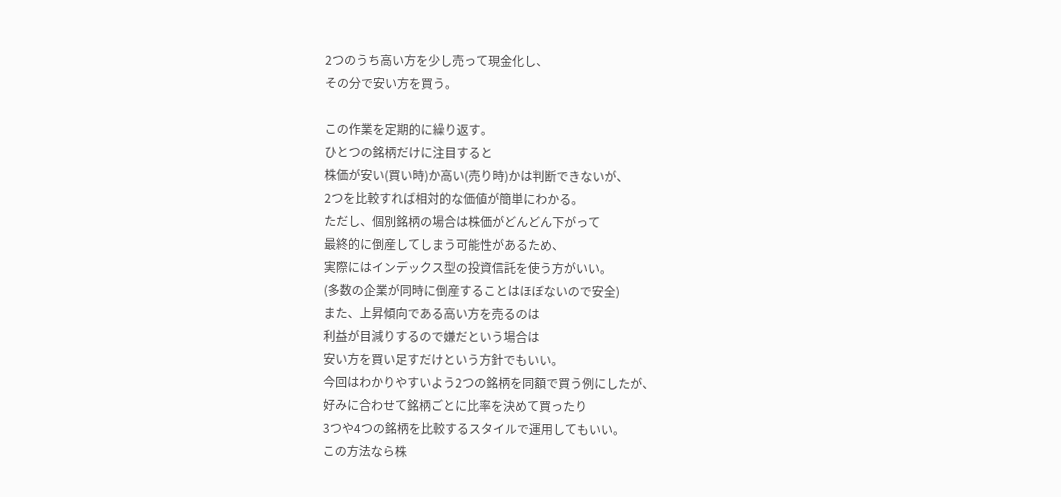2つのうち高い方を少し売って現金化し、
その分で安い方を買う。

この作業を定期的に繰り返す。
ひとつの銘柄だけに注目すると
株価が安い(買い時)か高い(売り時)かは判断できないが、
2つを比較すれば相対的な価値が簡単にわかる。
ただし、個別銘柄の場合は株価がどんどん下がって
最終的に倒産してしまう可能性があるため、
実際にはインデックス型の投資信託を使う方がいい。
(多数の企業が同時に倒産することはほぼないので安全)
また、上昇傾向である高い方を売るのは
利益が目減りするので嫌だという場合は
安い方を買い足すだけという方針でもいい。
今回はわかりやすいよう2つの銘柄を同額で買う例にしたが、
好みに合わせて銘柄ごとに比率を決めて買ったり
3つや4つの銘柄を比較するスタイルで運用してもいい。
この方法なら株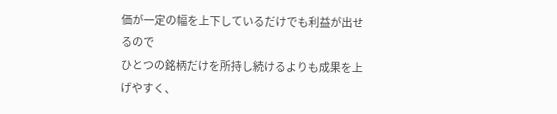価が一定の幅を上下しているだけでも利益が出せるので
ひとつの銘柄だけを所持し続けるよりも成果を上げやすく、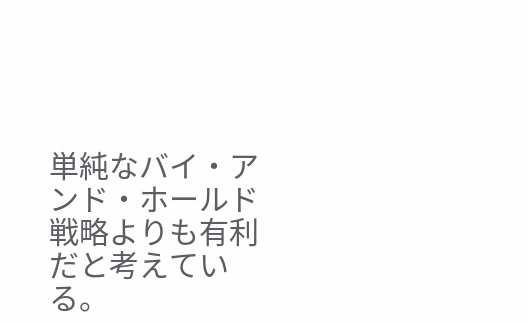単純なバイ・アンド・ホールド戦略よりも有利だと考えている。